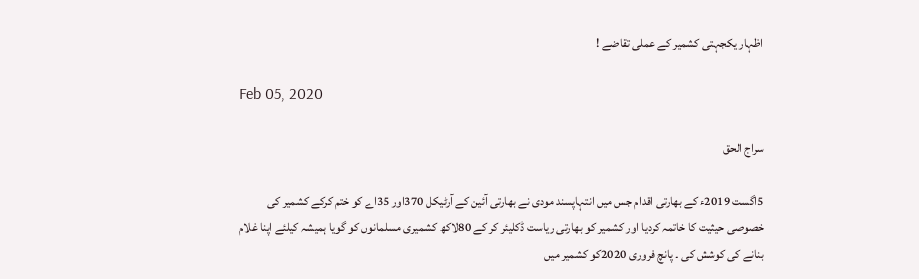اظہار یکجہتی کشمیر کے عملی تقاضے !

Feb 05, 2020

سراج الحق

5اگست 2019ء کے بھارتی اقدام جس میں انتہاپسند مودی نے بھارتی آئین کے آرٹیکل 370اور 35اے کو ختم کرکے کشمیر کی خصوصی حیثیت کا خاتمہ کردیا اور کشمیر کو بھارتی ریاست ڈکلیئر کر کے 80لاکھ کشمیری مسلمانوں کو گویا ہمیشہ کیلئے اپنا غلام بنانے کی کوشش کی ۔ پانچ فروری 2020کو کشمیر میں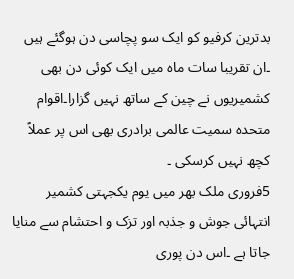بدترین کرفیو کو ایک سو پچاسی دن ہوگئے ہیں ۔ان تقریبا سات ماہ میں ایک کوئی دن بھی کشمیریوں نے چین کے ساتھ نہیں گزارا۔اقوام متحدہ سمیت عالمی برادری بھی اس پر عملاً کچھ نہیں کرسکی ۔
5فروری ملک بھر میں یوم یکجہتی کشمیر انتہائی جوش و جذبہ اور تزک و احتشام سے منایا جاتا ہے ۔اس دن پوری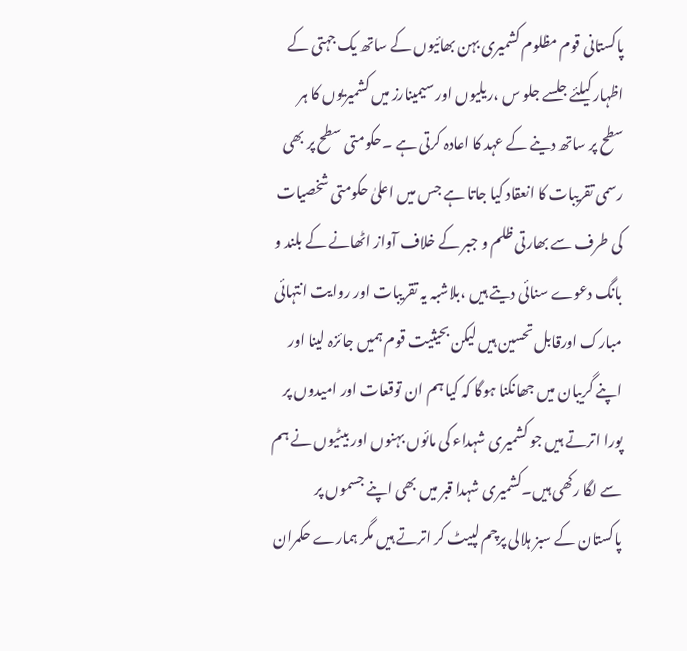پاکستانی قوم مظلوم کشمیری بہن بھائیوں کے ساتھ یک جہتی کے اظہار کیلئے جلسے جلو س ،ریلیوں اور سیمینارز میں کشمیریوں کا ہر سطح پر ساتھ دینے کے عہد کا اعادہ کرتی ہے ۔حکومتی سطح پر بھی رسمی تقریبات کا انعقاد کیا جاتا ہے جس میں اعلیٰ حکومتی شخصیات کی طرف سے بھارتی ظلم و جبر کے خلاف آواز اٹھانے کے بلند و بانگ دعوے سنائی دیتے ہیں ،بلاشبہ یہ تقریبات اور روایت انتہائی مبارک اورقابل تحسین ہیں لیکن بحیثیت قوم ہمیں جائزہ لینا اور اپنے گریبان میں جھانکنا ہوگا کہ کیا ہم ان توقعات اور امیدوں پر پورا اترتے ہیں جو کشمیری شہداء کی مائوں بہنوں اور بیٹیوں نے ہم سے لگا رکھی ہیں۔کشمیری شہدا قبر میں بھی اپنے جسموں پر پاکستان کے سبز ہلالی پرچم لپیٹ کر اترتے ہیں مگر ہمارے حکمران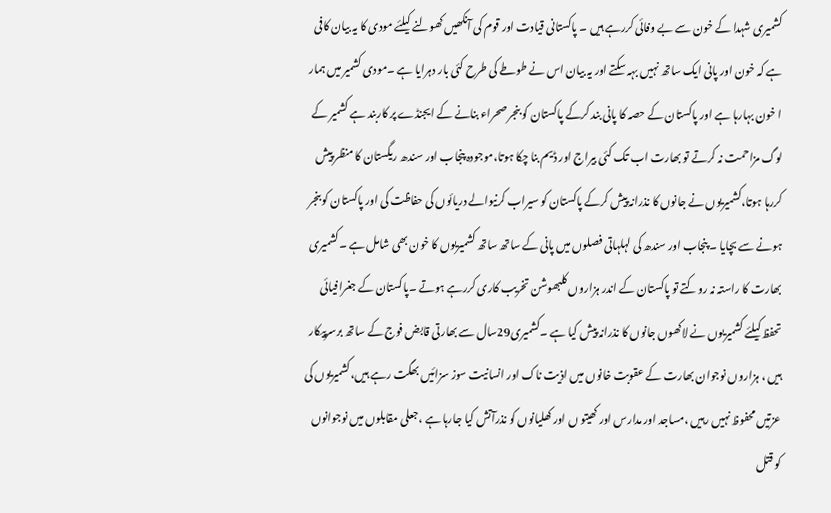کشمیری شہدا کے خون سے بے وفائی کررہے ہیں ۔ پاکستانی قیادت اور قوم کی آنکھیں کھولنے کیلئے مودی کا یہ بیان کافی ہے کہ خون اور پانی ایک ساتھ نہیں بہہ سکتے اور یہ بیان اس نے طوطے کی طرح کئی بار دہرایا ہے ۔مودی کشمیر میں ہمار ا خون بہارہا ہے اور پاکستان کے حصہ کا پانی بند کرکے پاکستان کو بنجر صحراء بنانے کے ایجنڈے پر کاربند ہے کشمیر کے لوگ مزاحمت نہ کرتے تو بھارت اب تک کئی بیراج اور ڈیم بنا چکا ہوتا،موجودہ پنجاب اور سندھ ریگستان کا منظر پیش کررہا ہوتا،کشمیریوں نے جانوں کا نذرانہ پیش کرکے پاکستان کو سیراب کرنیوالے دریائوں کی حفاظت کی اور پاکستان کو بنجر ہونے سے بچایا ۔ پنجاب اور سندھ کی لہلہاتی فصلوں میں پانی کے ساتھ ساتھ کشمیریوں کا خون بھی شامل ہے ۔کشمیری بھارت کا راستہ نہ روکتے تو پاکستان کے اندر ہزاروں کلبھوشن تخریب کاری کررہے ہوتے ۔پاکستان کے جغرافیائی تحفظ کیلئے کشمیریوں نے لاکھوں جانوں کا نذرانہ پیش کیا ہے ۔کشمیری29سال سے بھارتی قابض فوج کے ساتھ برسرپیکار ہیں ، ہزاروں نوجوان بھارت کے عقوبت خانوں میں اذیت ناک اور انسانیت سوز سزائیں بھگت رہے ہیں،کشمیریوں کی عزتیں محفوظ نہیں رہیں ،مساجد اور مدارس اور کھیتو ں اور کھلیانوں کو نذرآتش کیا جارہا ہے ،جعلی مقابلوں میں نوجوانوں کو قتل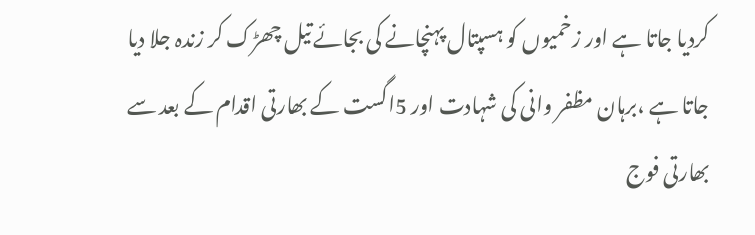کردیا جاتا ہے اور زخمیوں کو ہسپتال پہنچانے کی بجائے تیل چھڑک کر زندہ جلا دیا جاتا ہے ،برہان مظفر وانی کی شہادت اور 5اگست کے بھارتی اقدام کے بعد سے بھارتی فوج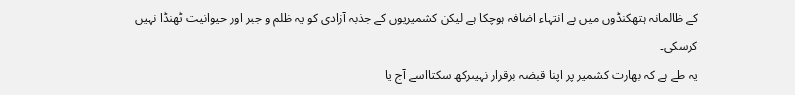کے ظالمانہ ہتھکنڈوں میں بے انتہاء اضافہ ہوچکا ہے لیکن کشمیریوں کے جذبہ آزادی کو یہ ظلم و جبر اور حیوانیت ٹھنڈا نہیں کرسکی۔
یہ طے ہے کہ بھارت کشمیر پر اپنا قبضہ برقرار نہیںرکھ سکتااسے آج یا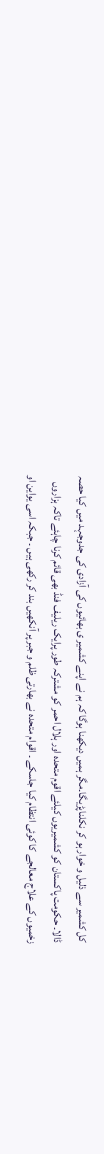کل کشمیر سے ذلیل و خوار ہو کر نکلناپڑیگا۔مگر ہمیں دیکھنا ہوگا کہ ہم نے اپنے کشمیر ی بھائیوں کی آزادی کی جدوجہد میں کیا حصہ ڈالا۔ حکومت پاکستان کو کشمیریوں کیلئے اقوم متحدہ اور ہلال احمر کو مشترکہ طور پرایک ریلیف فنڈ بھی قائم کرنا چاہئے تاکہ ہزاروں زخمیوں کے علاج معالجے کا کوئی انتظام کیا جاسکے ۔ اقوام متحدہ نے بھارتی ظلم و جبر پر آنکھیں بند کر رکھی ہیں ۔ جبکہ اسی یواین او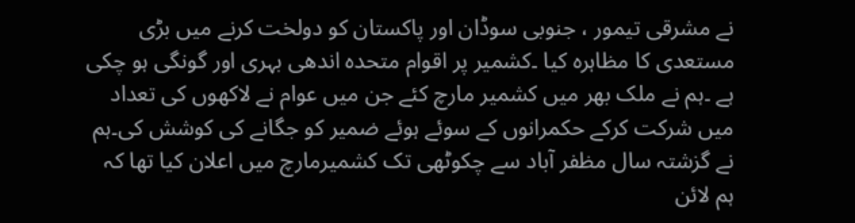نے مشرقی تیمور ، جنوبی سوڈان اور پاکستان کو دولخت کرنے میں بڑی مستعدی کا مظاہرہ کیا ۔کشمیر پر اقوام متحدہ اندھی بہری اور گونگی ہو چکی ہے ۔ہم نے ملک بھر میں کشمیر مارچ کئے جن میں عوام نے لاکھوں کی تعداد میں شرکت کرکے حکمرانوں کے سوئے ہوئے ضمیر کو جگانے کی کوشش کی۔ہم نے گزشتہ سال مظفر آباد سے چکوٹھی تک کشمیرمارچ میں اعلان کیا تھا کہ ہم لائن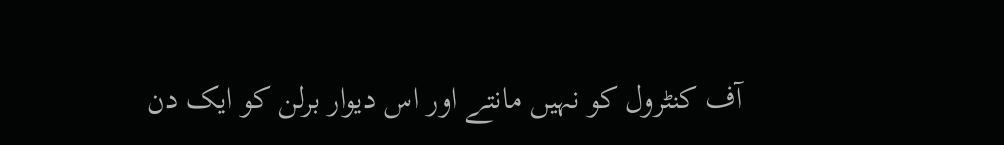آف کنٹرول کو نہیں مانتے اور اس دیوار برلن کو ایک دن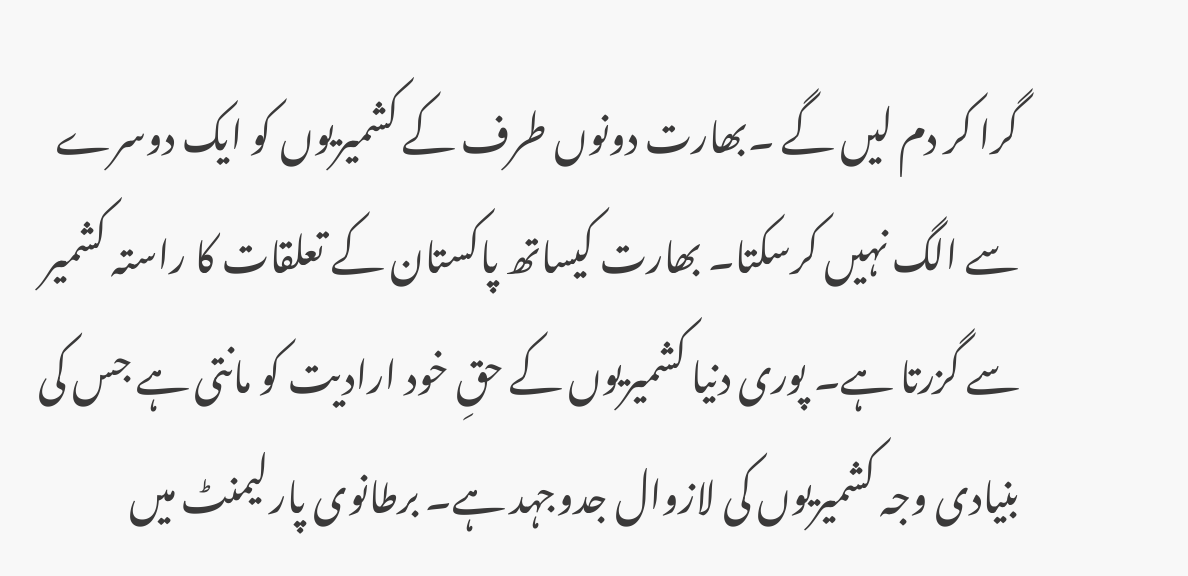گرا کر دم لیں گے ۔بھارت دونوں طرف کے کشمیریوں کو ایک دوسرے سے الگ نہیں کرسکتا۔ بھارت کیساتھ پاکستان کے تعلقات کا راستہ کشمیر سے گزرتا ہے۔ پوری دنیا کشمیریوں کے حقِ خود ارادیت کو مانتی ہے جس کی بنیادی وجہ کشمیریوں کی لازوال جدوجہد ہے۔ برطانوی پارلیمنٹ میں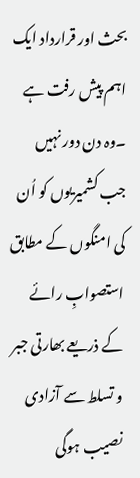بحث اور قرارداد ایک اہم پیش رفت ہے ۔وہ دن دور نہیں جب کشمیریوں کو اُن کی امنگوں کے مطابق استصوابِ رائے کے ذریعے بھارتی جبر و تسلط سے آزادی نصیب ہوگی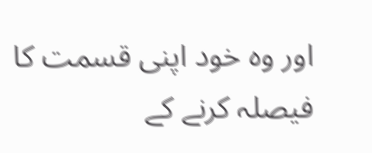اور وہ خود اپنی قسمت کا فیصلہ کرنے کے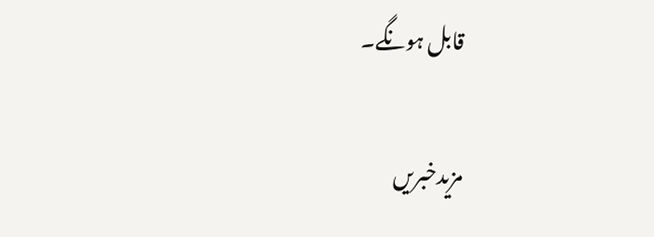قابل ہونگے۔

مزیدخبریں